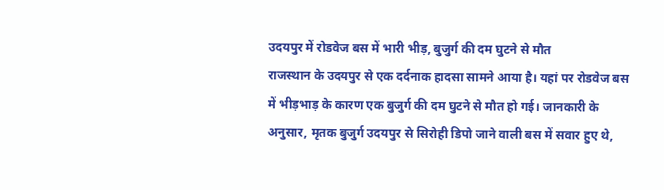उदयपुर में रोडवेज बस में भारी भीड़, बुजुर्ग की दम घुटने से मौत
राजस्थान के उदयपुर से एक दर्दनाक हादसा सामने आया है। यहां पर रोडवेज बस में भीड़भाड़ के कारण एक बुजुर्ग की दम घुटने से मौत हो गई। जानकारी के अनुसार, मृतक बुजुर्ग उदयपुर से सिरोही डिपो जाने वाली बस में सवार हुए थे,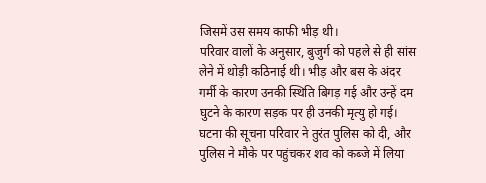जिसमें उस समय काफी भीड़ थी।
परिवार वालों के अनुसार, बुजुर्ग को पहले से ही सांस लेने में थोड़ी कठिनाई थी। भीड़ और बस के अंदर गर्मी के कारण उनकी स्थिति बिगड़ गई और उन्हें दम घुटने के कारण सड़क पर ही उनकी मृत्यु हो गई। घटना की सूचना परिवार ने तुरंत पुलिस को दी, और पुलिस ने मौके पर पहुंचकर शव को कब्जे में लिया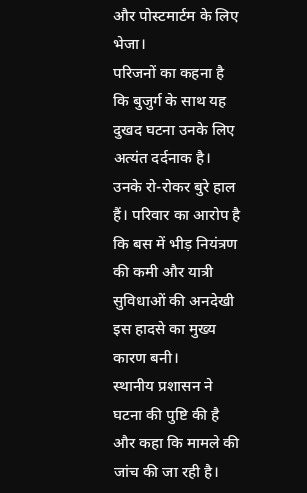और पोस्टमार्टम के लिए भेजा।
परिजनों का कहना है कि बुजुर्ग के साथ यह दुखद घटना उनके लिए अत्यंत दर्दनाक है। उनके रो-रोकर बुरे हाल हैं। परिवार का आरोप है कि बस में भीड़ नियंत्रण की कमी और यात्री सुविधाओं की अनदेखी इस हादसे का मुख्य कारण बनी।
स्थानीय प्रशासन ने घटना की पुष्टि की है और कहा कि मामले की जांच की जा रही है।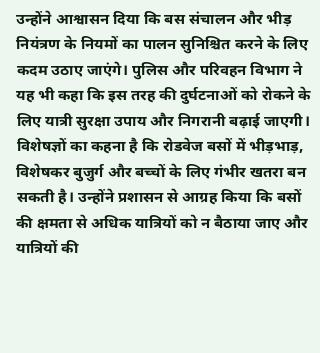उन्होंने आश्वासन दिया कि बस संचालन और भीड़ नियंत्रण के नियमों का पालन सुनिश्चित करने के लिए कदम उठाए जाएंगे। पुलिस और परिवहन विभाग ने यह भी कहा कि इस तरह की दुर्घटनाओं को रोकने के लिए यात्री सुरक्षा उपाय और निगरानी बढ़ाई जाएगी।
विशेषज्ञों का कहना है कि रोडवेज बसों में भीड़भाड़, विशेषकर बुजुर्ग और बच्चों के लिए गंभीर खतरा बन सकती है। उन्होंने प्रशासन से आग्रह किया कि बसों की क्षमता से अधिक यात्रियों को न बैठाया जाए और यात्रियों की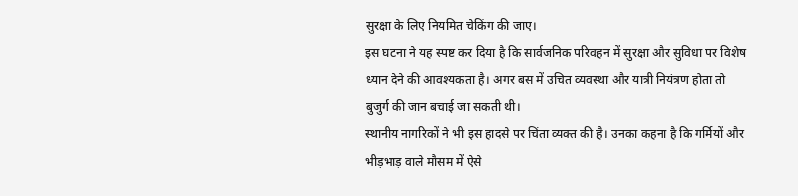सुरक्षा के लिए नियमित चेकिंग की जाए।
इस घटना ने यह स्पष्ट कर दिया है कि सार्वजनिक परिवहन में सुरक्षा और सुविधा पर विशेष ध्यान देने की आवश्यकता है। अगर बस में उचित व्यवस्था और यात्री नियंत्रण होता तो बुजुर्ग की जान बचाई जा सकती थी।
स्थानीय नागरिकों ने भी इस हादसे पर चिंता व्यक्त की है। उनका कहना है कि गर्मियों और भीड़भाड़ वाले मौसम में ऐसे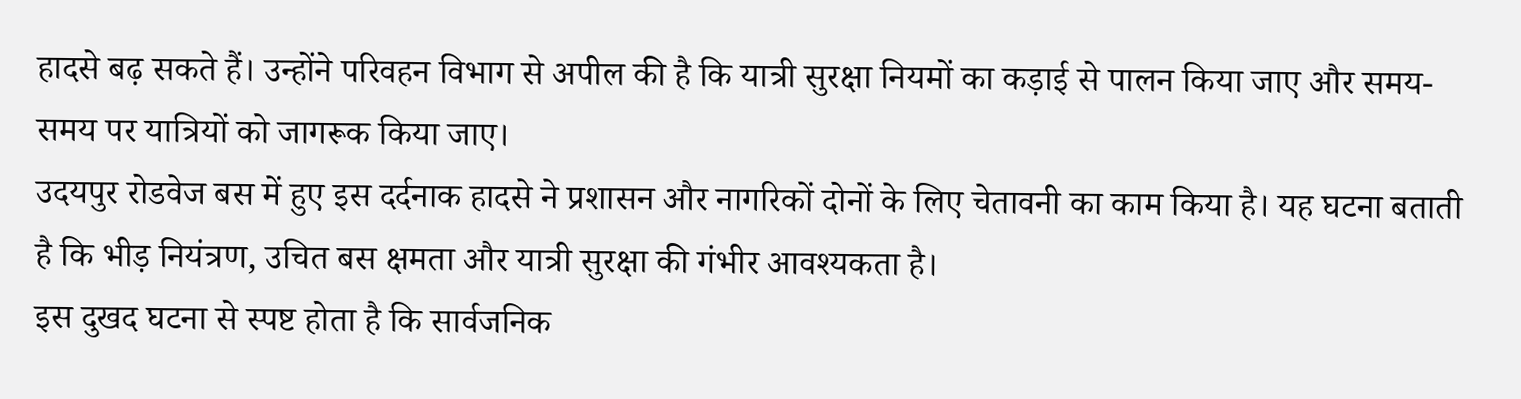हादसे बढ़ सकते हैं। उन्होंने परिवहन विभाग से अपील की है कि यात्री सुरक्षा नियमों का कड़ाई से पालन किया जाए और समय-समय पर यात्रियों को जागरूक किया जाए।
उदयपुर रोडवेज बस में हुए इस दर्दनाक हादसे ने प्रशासन और नागरिकों दोनों के लिए चेतावनी का काम किया है। यह घटना बताती है कि भीड़ नियंत्रण, उचित बस क्षमता और यात्री सुरक्षा की गंभीर आवश्यकता है।
इस दुखद घटना से स्पष्ट होता है कि सार्वजनिक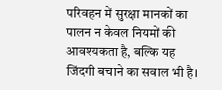परिवहन में सुरक्षा मानकों का पालन न केवल नियमों की आवश्यकता है, बल्कि यह जिंदगी बचाने का सवाल भी है।